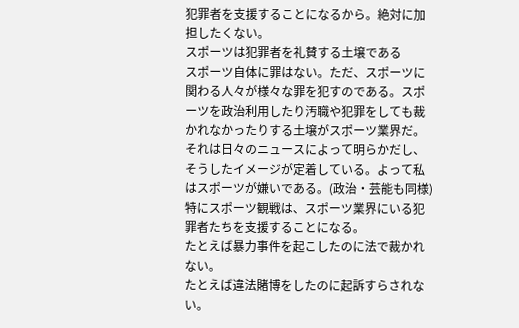犯罪者を支援することになるから。絶対に加担したくない。
スポーツは犯罪者を礼賛する土壌である
スポーツ自体に罪はない。ただ、スポーツに関わる人々が様々な罪を犯すのである。スポーツを政治利用したり汚職や犯罪をしても裁かれなかったりする土壌がスポーツ業界だ。それは日々のニュースによって明らかだし、そうしたイメージが定着している。よって私はスポーツが嫌いである。(政治・芸能も同様)
特にスポーツ観戦は、スポーツ業界にいる犯罪者たちを支援することになる。
たとえば暴力事件を起こしたのに法で裁かれない。
たとえば違法賭博をしたのに起訴すらされない。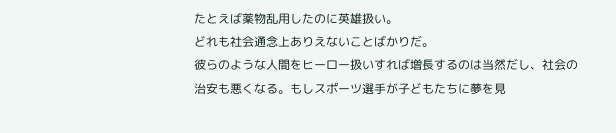たとえば薬物乱用したのに英雄扱い。
どれも社会通念上ありえないことばかりだ。
彼らのような人間をヒーロー扱いすれば増長するのは当然だし、社会の治安も悪くなる。もしスポーツ選手が子どもたちに夢を見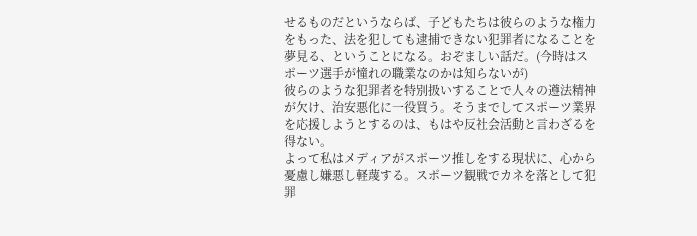せるものだというならば、子どもたちは彼らのような権力をもった、法を犯しても逮捕できない犯罪者になることを夢見る、ということになる。おぞましい話だ。(今時はスポーツ選手が憧れの職業なのかは知らないが)
彼らのような犯罪者を特別扱いすることで人々の遵法精神が欠け、治安悪化に一役買う。そうまでしてスポーツ業界を応援しようとするのは、もはや反社会活動と言わざるを得ない。
よって私はメディアがスポーツ推しをする現状に、心から憂慮し嫌悪し軽蔑する。スポーツ観戦でカネを落として犯罪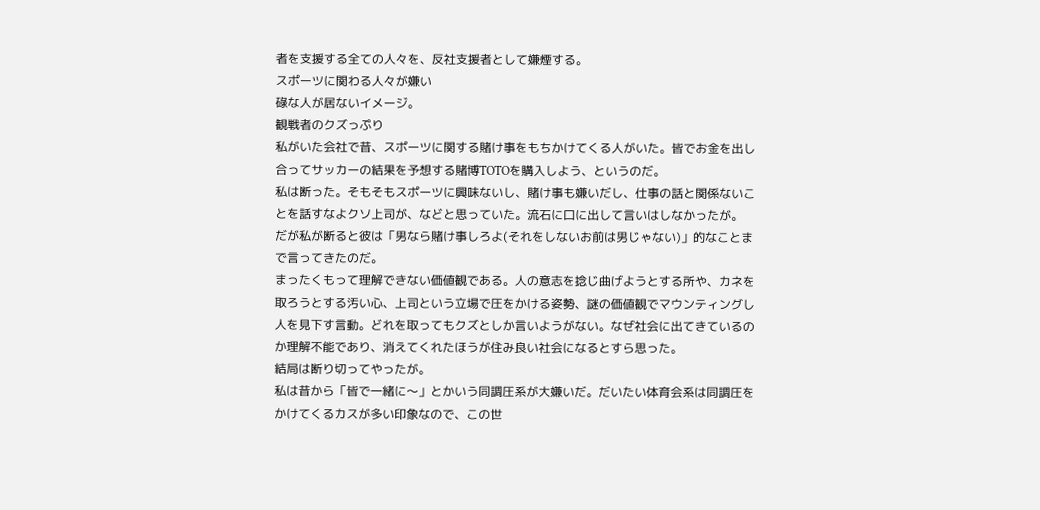者を支援する全ての人々を、反社支援者として嫌煙する。
スポーツに関わる人々が嫌い
碌な人が居ないイメージ。
観戦者のクズっぷり
私がいた会社で昔、スポーツに関する賭け事をもちかけてくる人がいた。皆でお金を出し合ってサッカーの結果を予想する賭博TOTOを購入しよう、というのだ。
私は断った。そもそもスポーツに興味ないし、賭け事も嫌いだし、仕事の話と関係ないことを話すなよクソ上司が、などと思っていた。流石に口に出して言いはしなかったが。
だが私が断ると彼は「男なら賭け事しろよ(それをしないお前は男じゃない)」的なことまで言ってきたのだ。
まったくもって理解できない価値観である。人の意志を捻じ曲げようとする所や、カネを取ろうとする汚い心、上司という立場で圧をかける姿勢、謎の価値観でマウンティングし人を見下す言動。どれを取ってもクズとしか言いようがない。なぜ社会に出てきているのか理解不能であり、消えてくれたほうが住み良い社会になるとすら思った。
結局は断り切ってやったが。
私は昔から「皆で一緒に〜」とかいう同調圧系が大嫌いだ。だいたい体育会系は同調圧をかけてくるカスが多い印象なので、この世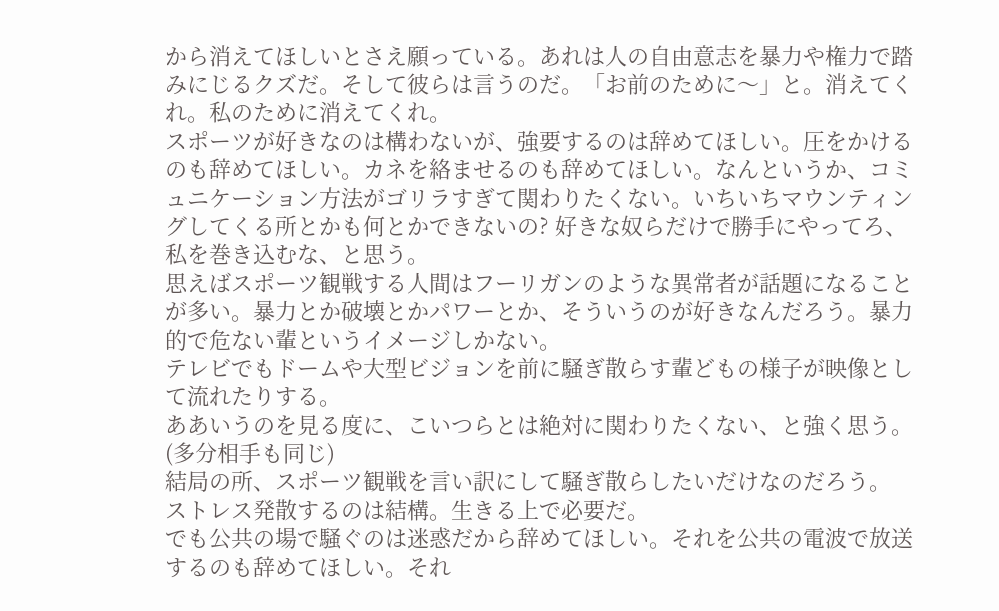から消えてほしいとさえ願っている。あれは人の自由意志を暴力や権力で踏みにじるクズだ。そして彼らは言うのだ。「お前のために〜」と。消えてくれ。私のために消えてくれ。
スポーツが好きなのは構わないが、強要するのは辞めてほしい。圧をかけるのも辞めてほしい。カネを絡ませるのも辞めてほしい。なんというか、コミュニケーション方法がゴリラすぎて関わりたくない。いちいちマウンティングしてくる所とかも何とかできないの? 好きな奴らだけで勝手にやってろ、私を巻き込むな、と思う。
思えばスポーツ観戦する人間はフーリガンのような異常者が話題になることが多い。暴力とか破壊とかパワーとか、そういうのが好きなんだろう。暴力的で危ない輩というイメージしかない。
テレビでもドームや大型ビジョンを前に騒ぎ散らす輩どもの様子が映像として流れたりする。
ああいうのを見る度に、こいつらとは絶対に関わりたくない、と強く思う。(多分相手も同じ)
結局の所、スポーツ観戦を言い訳にして騒ぎ散らしたいだけなのだろう。
ストレス発散するのは結構。生きる上で必要だ。
でも公共の場で騒ぐのは迷惑だから辞めてほしい。それを公共の電波で放送するのも辞めてほしい。それ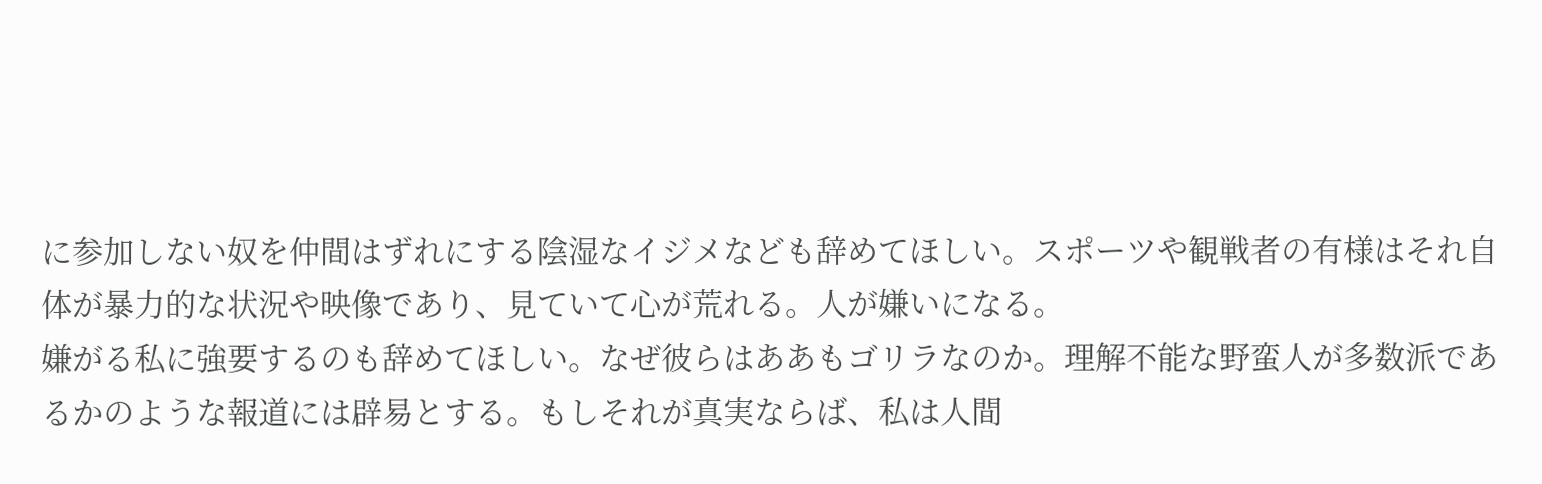に参加しない奴を仲間はずれにする陰湿なイジメなども辞めてほしい。スポーツや観戦者の有様はそれ自体が暴力的な状況や映像であり、見ていて心が荒れる。人が嫌いになる。
嫌がる私に強要するのも辞めてほしい。なぜ彼らはああもゴリラなのか。理解不能な野蛮人が多数派であるかのような報道には辟易とする。もしそれが真実ならば、私は人間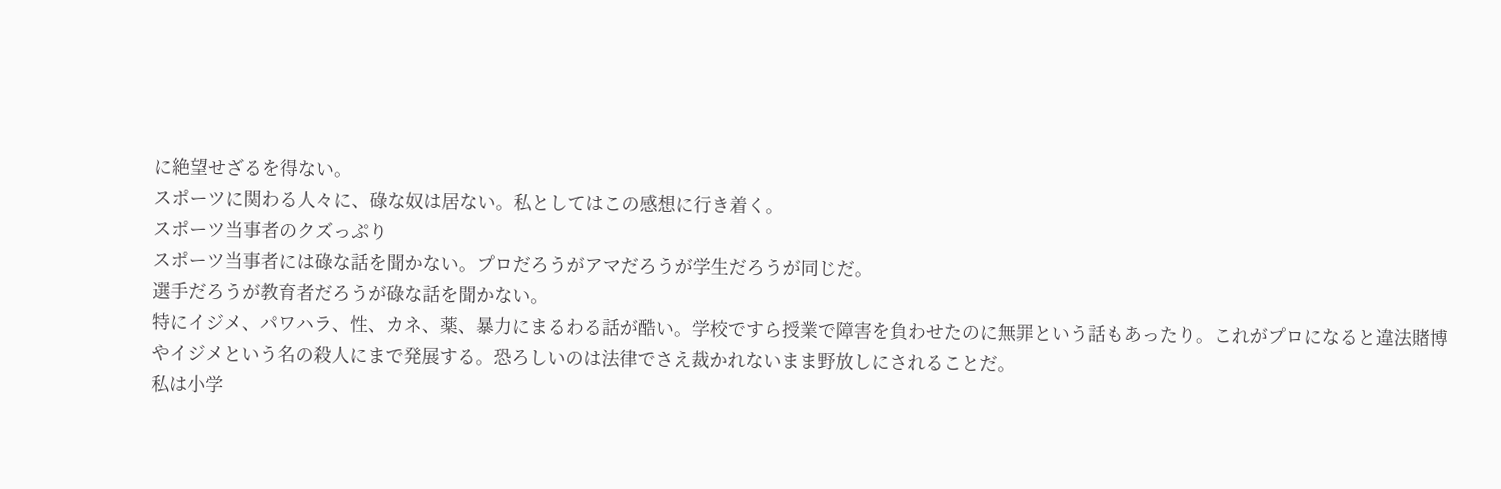に絶望せざるを得ない。
スポーツに関わる人々に、碌な奴は居ない。私としてはこの感想に行き着く。
スポーツ当事者のクズっぷり
スポーツ当事者には碌な話を聞かない。プロだろうがアマだろうが学生だろうが同じだ。
選手だろうが教育者だろうが碌な話を聞かない。
特にイジメ、パワハラ、性、カネ、薬、暴力にまるわる話が酷い。学校ですら授業で障害を負わせたのに無罪という話もあったり。これがプロになると違法賭博やイジメという名の殺人にまで発展する。恐ろしいのは法律でさえ裁かれないまま野放しにされることだ。
私は小学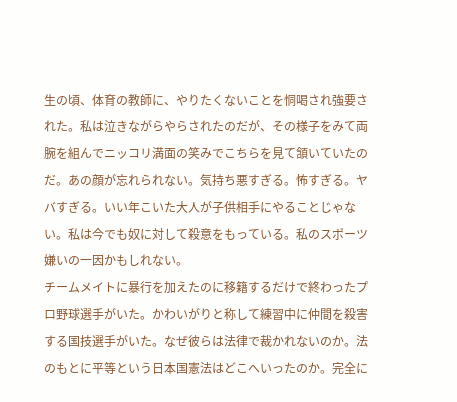生の頃、体育の教師に、やりたくないことを恫喝され強要された。私は泣きながらやらされたのだが、その様子をみて両腕を組んでニッコリ満面の笑みでこちらを見て頷いていたのだ。あの顔が忘れられない。気持ち悪すぎる。怖すぎる。ヤバすぎる。いい年こいた大人が子供相手にやることじゃない。私は今でも奴に対して殺意をもっている。私のスポーツ嫌いの一因かもしれない。
チームメイトに暴行を加えたのに移籍するだけで終わったプロ野球選手がいた。かわいがりと称して練習中に仲間を殺害する国技選手がいた。なぜ彼らは法律で裁かれないのか。法のもとに平等という日本国憲法はどこへいったのか。完全に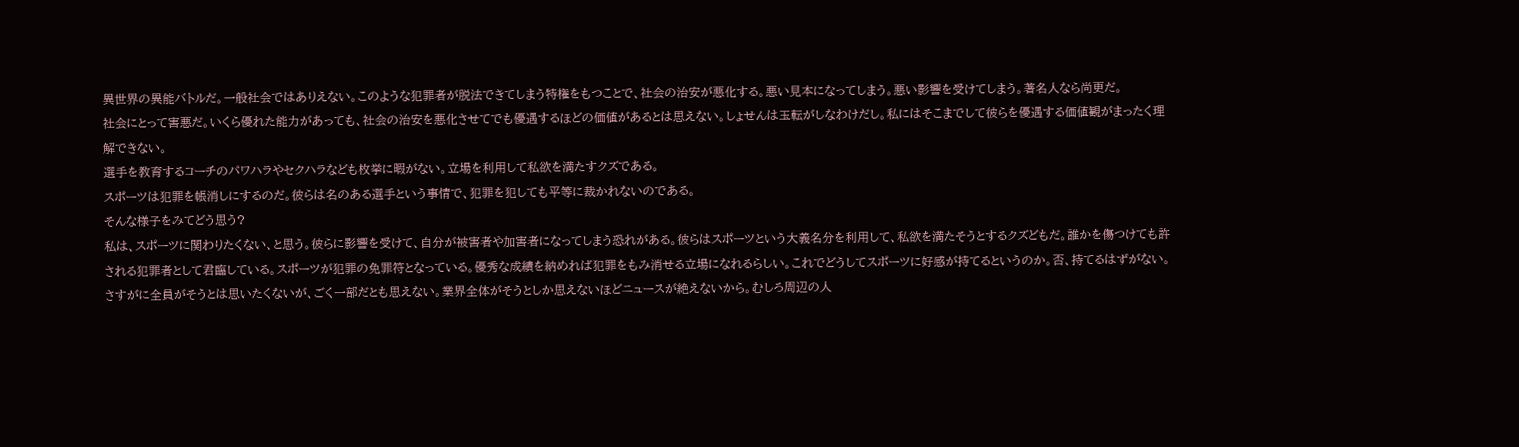異世界の異能バトルだ。一般社会ではありえない。このような犯罪者が脱法できてしまう特権をもつことで、社会の治安が悪化する。悪い見本になってしまう。悪い影響を受けてしまう。著名人なら尚更だ。
社会にとって害悪だ。いくら優れた能力があっても、社会の治安を悪化させてでも優遇するほどの価値があるとは思えない。しょせんは玉転がしなわけだし。私にはそこまでして彼らを優遇する価値観がまったく理解できない。
選手を教育するコーチのパワハラやセクハラなども枚挙に暇がない。立場を利用して私欲を満たすクズである。
スポーツは犯罪を帳消しにするのだ。彼らは名のある選手という事情で、犯罪を犯しても平等に裁かれないのである。
そんな様子をみてどう思う?
私は、スポーツに関わりたくない、と思う。彼らに影響を受けて、自分が被害者や加害者になってしまう恐れがある。彼らはスポーツという大義名分を利用して、私欲を満たそうとするクズどもだ。誰かを傷つけても許される犯罪者として君臨している。スポーツが犯罪の免罪符となっている。優秀な成績を納めれば犯罪をもみ消せる立場になれるらしい。これでどうしてスポーツに好感が持てるというのか。否、持てるはずがない。
さすがに全員がそうとは思いたくないが、ごく一部だとも思えない。業界全体がそうとしか思えないほどニュースが絶えないから。むしろ周辺の人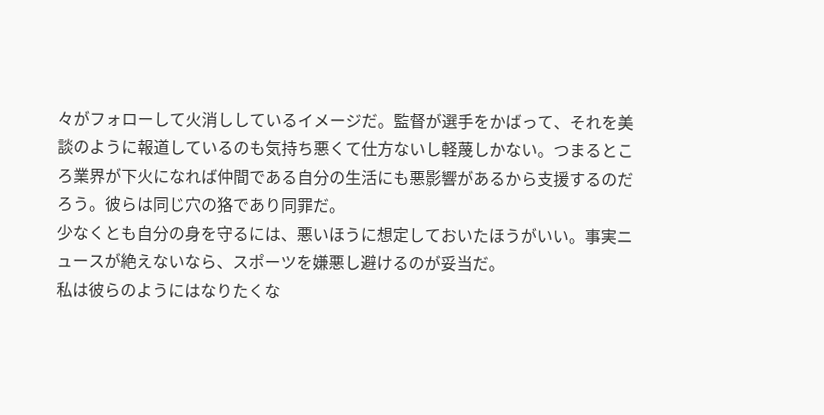々がフォローして火消ししているイメージだ。監督が選手をかばって、それを美談のように報道しているのも気持ち悪くて仕方ないし軽蔑しかない。つまるところ業界が下火になれば仲間である自分の生活にも悪影響があるから支援するのだろう。彼らは同じ穴の狢であり同罪だ。
少なくとも自分の身を守るには、悪いほうに想定しておいたほうがいい。事実ニュースが絶えないなら、スポーツを嫌悪し避けるのが妥当だ。
私は彼らのようにはなりたくな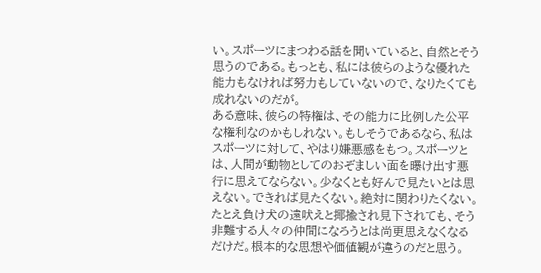い。スポーツにまつわる話を聞いていると、自然とそう思うのである。もっとも、私には彼らのような優れた能力もなければ努力もしていないので、なりたくても成れないのだが。
ある意味、彼らの特権は、その能力に比例した公平な権利なのかもしれない。もしそうであるなら、私はスポーツに対して、やはり嫌悪感をもつ。スポーツとは、人間が動物としてのおぞましい面を曝け出す悪行に思えてならない。少なくとも好んで見たいとは思えない。できれば見たくない。絶対に関わりたくない。
たとえ負け犬の遠吠えと揶揄され見下されても、そう非難する人々の仲間になろうとは尚更思えなくなるだけだ。根本的な思想や価値観が違うのだと思う。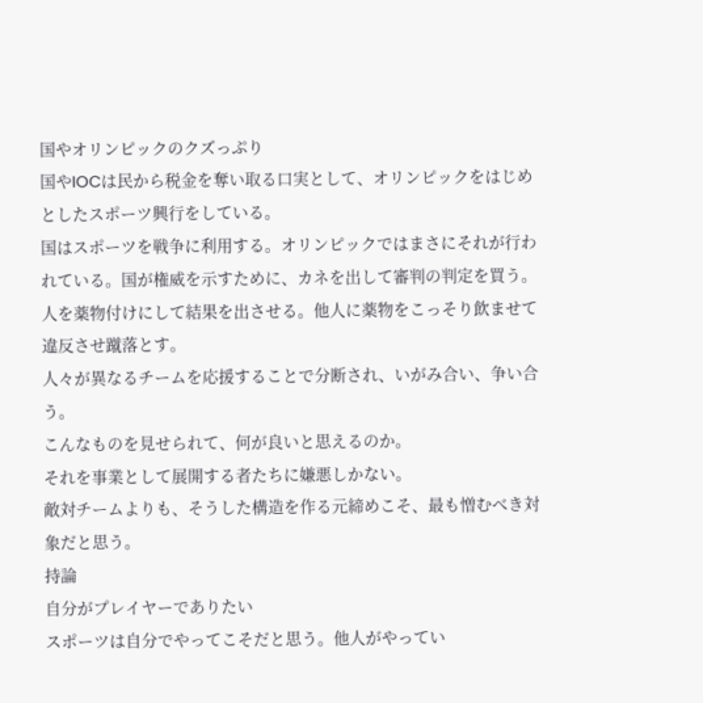国やオリンピックのクズっぷり
国やIOCは民から税金を奪い取る口実として、オリンピックをはじめとしたスポーツ興行をしている。
国はスポーツを戦争に利用する。オリンピックではまさにそれが行われている。国が権威を示すために、カネを出して審判の判定を買う。人を薬物付けにして結果を出させる。他人に薬物をこっそり飲ませて違反させ蹴落とす。
人々が異なるチームを応援することで分断され、いがみ合い、争い合う。
こんなものを見せられて、何が良いと思えるのか。
それを事業として展開する者たちに嫌悪しかない。
敵対チームよりも、そうした構造を作る元締めこそ、最も憎むべき対象だと思う。
持論
自分がプレイヤーでありたい
スポーツは自分でやってこそだと思う。他人がやってい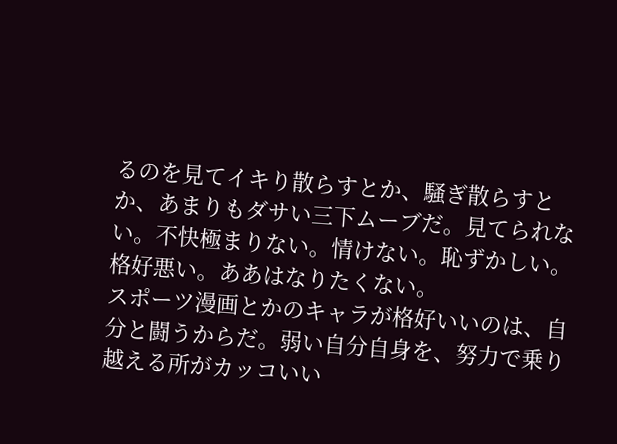るのを見てイキり散らすとか、騒ぎ散らすとか、あまりもダサい三下ムーブだ。見てられない。不快極まりない。情けない。恥ずかしい。格好悪い。ああはなりたくない。
スポーツ漫画とかのキャラが格好いいのは、自分と闘うからだ。弱い自分自身を、努力で乗り越える所がカッコいい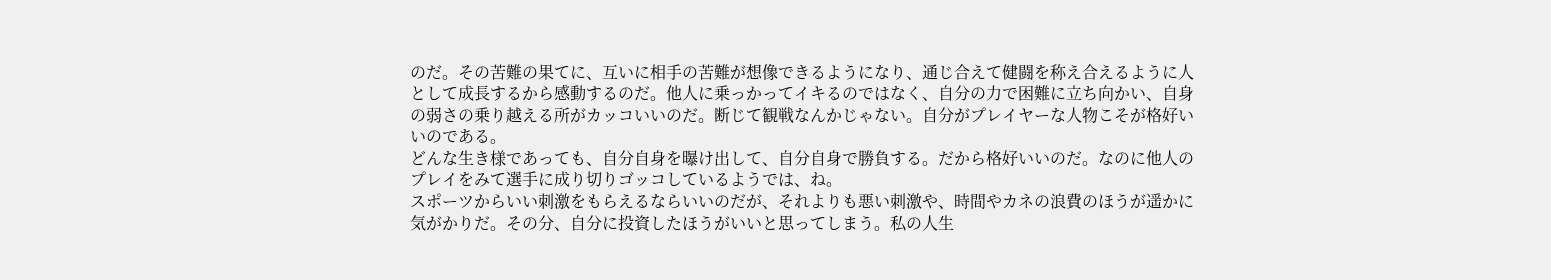のだ。その苦難の果てに、互いに相手の苦難が想像できるようになり、通じ合えて健闘を称え合えるように人として成長するから感動するのだ。他人に乗っかってイキるのではなく、自分の力で困難に立ち向かい、自身の弱さの乗り越える所がカッコいいのだ。断じて観戦なんかじゃない。自分がプレイヤーな人物こそが格好いいのである。
どんな生き様であっても、自分自身を曝け出して、自分自身で勝負する。だから格好いいのだ。なのに他人のプレイをみて選手に成り切りゴッコしているようでは、ね。
スポーツからいい刺激をもらえるならいいのだが、それよりも悪い刺激や、時間やカネの浪費のほうが遥かに気がかりだ。その分、自分に投資したほうがいいと思ってしまう。私の人生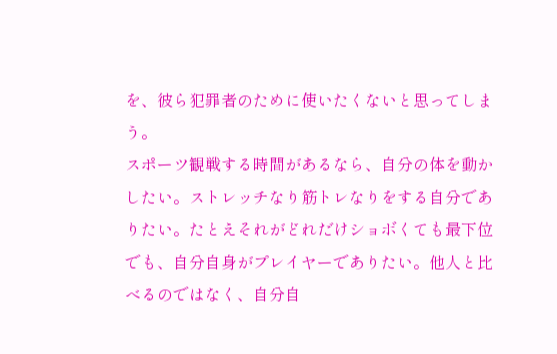を、彼ら犯罪者のために使いたくないと思ってしまう。
スポーツ観戦する時間があるなら、自分の体を動かしたい。ストレッチなり筋トレなりをする自分でありたい。たとえそれがどれだけショボくても最下位でも、自分自身がプレイヤーでありたい。他人と比べるのではなく、自分自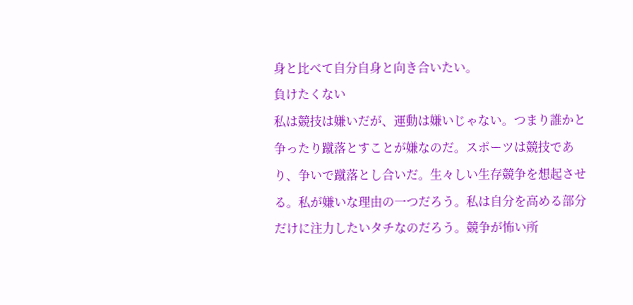身と比べて自分自身と向き合いたい。
負けたくない
私は競技は嫌いだが、運動は嫌いじゃない。つまり誰かと争ったり蹴落とすことが嫌なのだ。スポーツは競技であり、争いで蹴落とし合いだ。生々しい生存競争を想起させる。私が嫌いな理由の一つだろう。私は自分を高める部分だけに注力したいタチなのだろう。競争が怖い所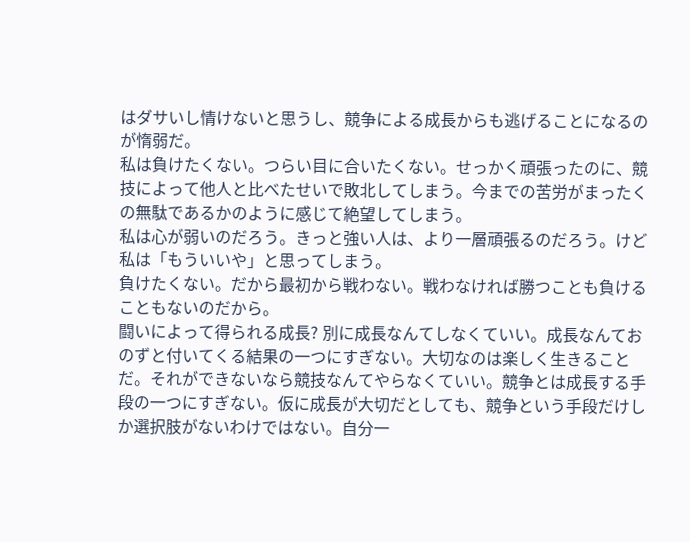はダサいし情けないと思うし、競争による成長からも逃げることになるのが惰弱だ。
私は負けたくない。つらい目に合いたくない。せっかく頑張ったのに、競技によって他人と比べたせいで敗北してしまう。今までの苦労がまったくの無駄であるかのように感じて絶望してしまう。
私は心が弱いのだろう。きっと強い人は、より一層頑張るのだろう。けど私は「もういいや」と思ってしまう。
負けたくない。だから最初から戦わない。戦わなければ勝つことも負けることもないのだから。
闘いによって得られる成長? 別に成長なんてしなくていい。成長なんておのずと付いてくる結果の一つにすぎない。大切なのは楽しく生きることだ。それができないなら競技なんてやらなくていい。競争とは成長する手段の一つにすぎない。仮に成長が大切だとしても、競争という手段だけしか選択肢がないわけではない。自分一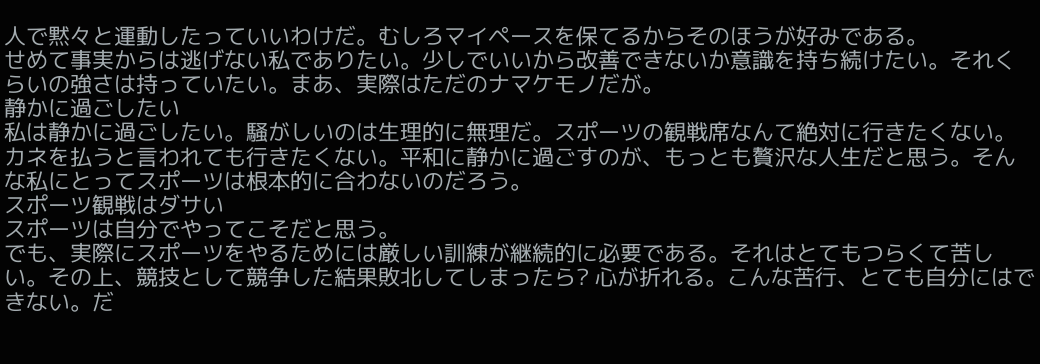人で黙々と運動したっていいわけだ。むしろマイペースを保てるからそのほうが好みである。
せめて事実からは逃げない私でありたい。少しでいいから改善できないか意識を持ち続けたい。それくらいの強さは持っていたい。まあ、実際はただのナマケモノだが。
静かに過ごしたい
私は静かに過ごしたい。騒がしいのは生理的に無理だ。スポーツの観戦席なんて絶対に行きたくない。カネを払うと言われても行きたくない。平和に静かに過ごすのが、もっとも贅沢な人生だと思う。そんな私にとってスポーツは根本的に合わないのだろう。
スポーツ観戦はダサい
スポーツは自分でやってこそだと思う。
でも、実際にスポーツをやるためには厳しい訓練が継続的に必要である。それはとてもつらくて苦しい。その上、競技として競争した結果敗北してしまったら? 心が折れる。こんな苦行、とても自分にはできない。だ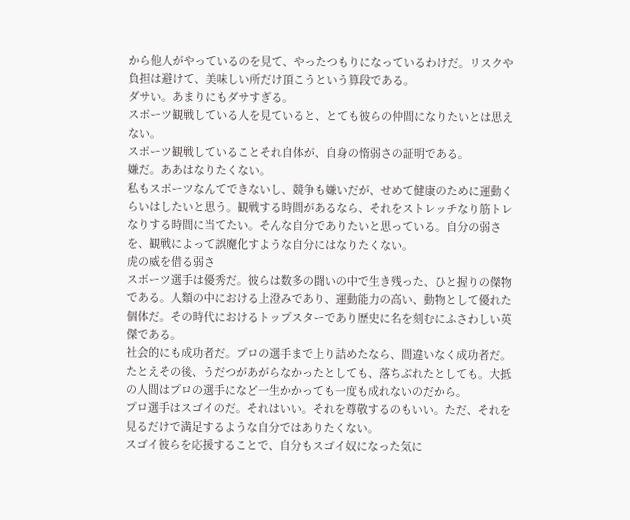から他人がやっているのを見て、やったつもりになっているわけだ。リスクや負担は避けて、美味しい所だけ頂こうという算段である。
ダサい。あまりにもダサすぎる。
スポーツ観戦している人を見ていると、とても彼らの仲間になりたいとは思えない。
スポーツ観戦していることそれ自体が、自身の惰弱さの証明である。
嫌だ。ああはなりたくない。
私もスポーツなんてできないし、競争も嫌いだが、せめて健康のために運動くらいはしたいと思う。観戦する時間があるなら、それをストレッチなり筋トレなりする時間に当てたい。そんな自分でありたいと思っている。自分の弱さを、観戦によって誤魔化すような自分にはなりたくない。
虎の威を借る弱さ
スポーツ選手は優秀だ。彼らは数多の闘いの中で生き残った、ひと握りの傑物である。人類の中における上澄みであり、運動能力の高い、動物として優れた個体だ。その時代におけるトップスターであり歴史に名を刻むにふさわしい英傑である。
社会的にも成功者だ。プロの選手まで上り詰めたなら、間違いなく成功者だ。たとえその後、うだつがあがらなかったとしても、落ちぶれたとしても。大抵の人間はプロの選手になど一生かかっても一度も成れないのだから。
プロ選手はスゴイのだ。それはいい。それを尊敬するのもいい。ただ、それを見るだけで満足するような自分ではありたくない。
スゴイ彼らを応援することで、自分もスゴイ奴になった気に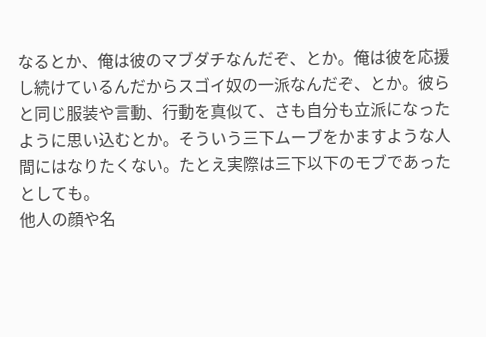なるとか、俺は彼のマブダチなんだぞ、とか。俺は彼を応援し続けているんだからスゴイ奴の一派なんだぞ、とか。彼らと同じ服装や言動、行動を真似て、さも自分も立派になったように思い込むとか。そういう三下ムーブをかますような人間にはなりたくない。たとえ実際は三下以下のモブであったとしても。
他人の顔や名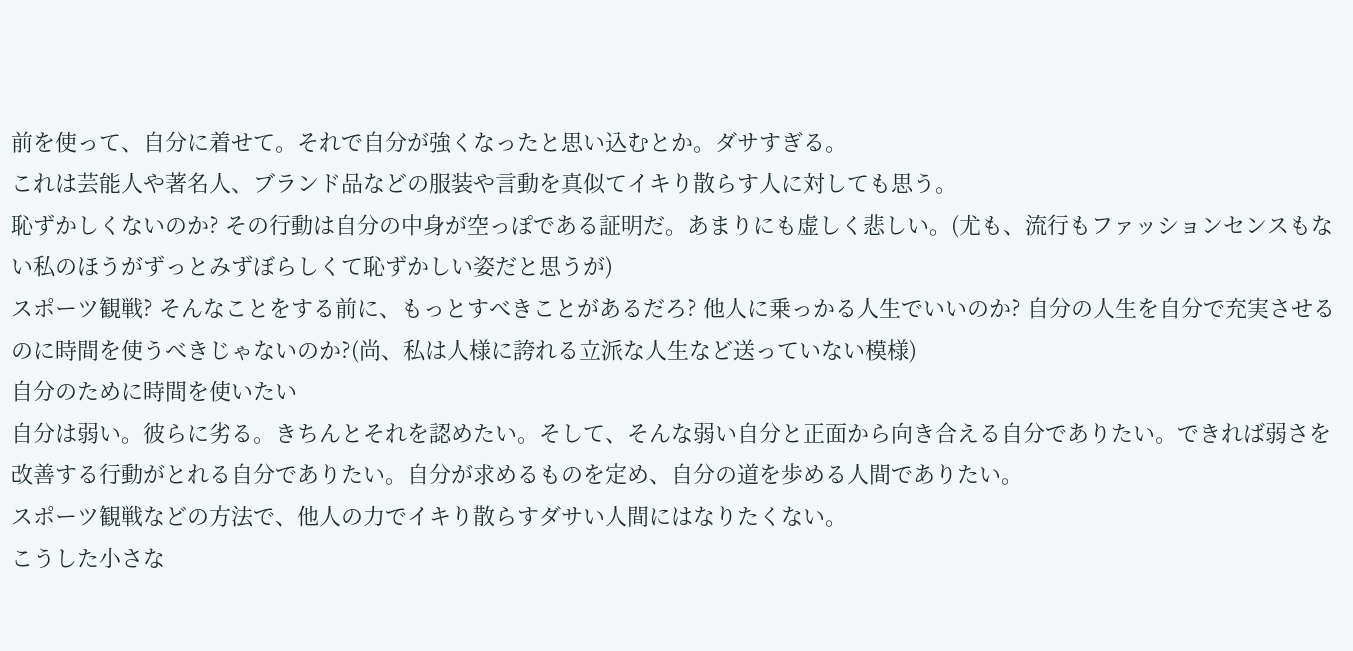前を使って、自分に着せて。それで自分が強くなったと思い込むとか。ダサすぎる。
これは芸能人や著名人、ブランド品などの服装や言動を真似てイキり散らす人に対しても思う。
恥ずかしくないのか? その行動は自分の中身が空っぽである証明だ。あまりにも虚しく悲しい。(尤も、流行もファッションセンスもない私のほうがずっとみずぼらしくて恥ずかしい姿だと思うが)
スポーツ観戦? そんなことをする前に、もっとすべきことがあるだろ? 他人に乗っかる人生でいいのか? 自分の人生を自分で充実させるのに時間を使うべきじゃないのか?(尚、私は人様に誇れる立派な人生など送っていない模様)
自分のために時間を使いたい
自分は弱い。彼らに劣る。きちんとそれを認めたい。そして、そんな弱い自分と正面から向き合える自分でありたい。できれば弱さを改善する行動がとれる自分でありたい。自分が求めるものを定め、自分の道を歩める人間でありたい。
スポーツ観戦などの方法で、他人の力でイキり散らすダサい人間にはなりたくない。
こうした小さな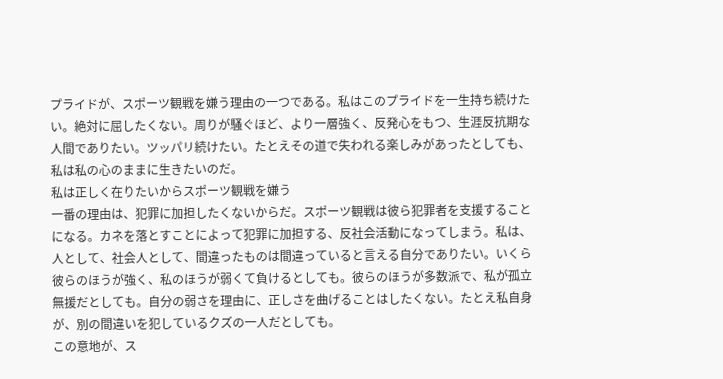プライドが、スポーツ観戦を嫌う理由の一つである。私はこのプライドを一生持ち続けたい。絶対に屈したくない。周りが騒ぐほど、より一層強く、反発心をもつ、生涯反抗期な人間でありたい。ツッパリ続けたい。たとえその道で失われる楽しみがあったとしても、私は私の心のままに生きたいのだ。
私は正しく在りたいからスポーツ観戦を嫌う
一番の理由は、犯罪に加担したくないからだ。スポーツ観戦は彼ら犯罪者を支援することになる。カネを落とすことによって犯罪に加担する、反社会活動になってしまう。私は、人として、社会人として、間違ったものは間違っていると言える自分でありたい。いくら彼らのほうが強く、私のほうが弱くて負けるとしても。彼らのほうが多数派で、私が孤立無援だとしても。自分の弱さを理由に、正しさを曲げることはしたくない。たとえ私自身が、別の間違いを犯しているクズの一人だとしても。
この意地が、ス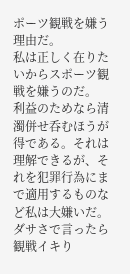ポーツ観戦を嫌う理由だ。
私は正しく在りたいからスポーツ観戦を嫌うのだ。
利益のためなら清濁併せ呑むほうが得である。それは理解できるが、それを犯罪行為にまで適用するものなど私は大嫌いだ。
ダサさで言ったら観戦イキり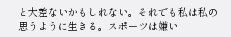と大差ないかもしれない。それでも私は私の思うように生きる。スポーツは嫌い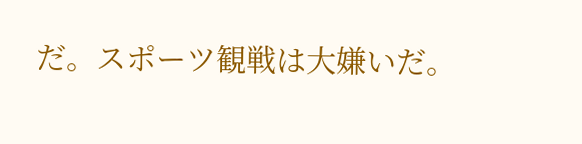だ。スポーツ観戦は大嫌いだ。